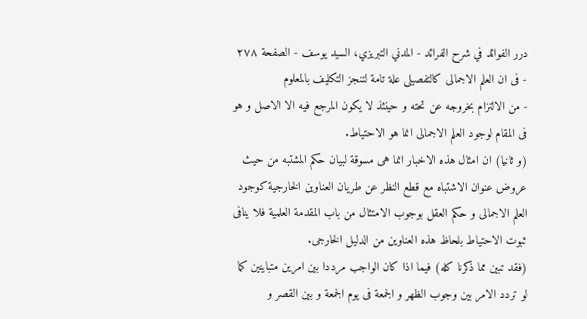درر الفوائد في شرح الفرائد - المدني التبريزي، السيد يوسف - الصفحة ٢٧٨ - فى ان العلم الاجمالى كالتفصيلى علة تامة لتنجز التكليف بالمعلوم
- من الالتزام بخروجه عن تحته و حينئذ لا يكون المرجع فيه الا الاصل و هو فى المقام لوجود العلم الاجمالى انما هو الاحتياط.
(و ثانيا) ان امثال هذه الاخبار انما هى مسوقة لبيان حكم المشتبه من حيث عروض عنوان الاشتباه مع قطع النظر عن طريان العناوين الخارجية كوجود العلم الاجمالى و حكم العقل بوجوب الامتثال من باب المقدمة العلمية فلا ينافى ثبوت الاحتياط بلحاظ هذه العناوين من الدليل الخارجى.
(فقد تبين مما ذكرنا كله) فيما اذا كان الواجب مرددا بين امرين متباينين كما لو تردد الامر بين وجوب الظهر و الجمعة فى يوم الجمعة و بين القصر و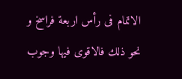الاتمام فى رأس اربعة فراسخ و نحو ذلك فالاقوى فيها وجوب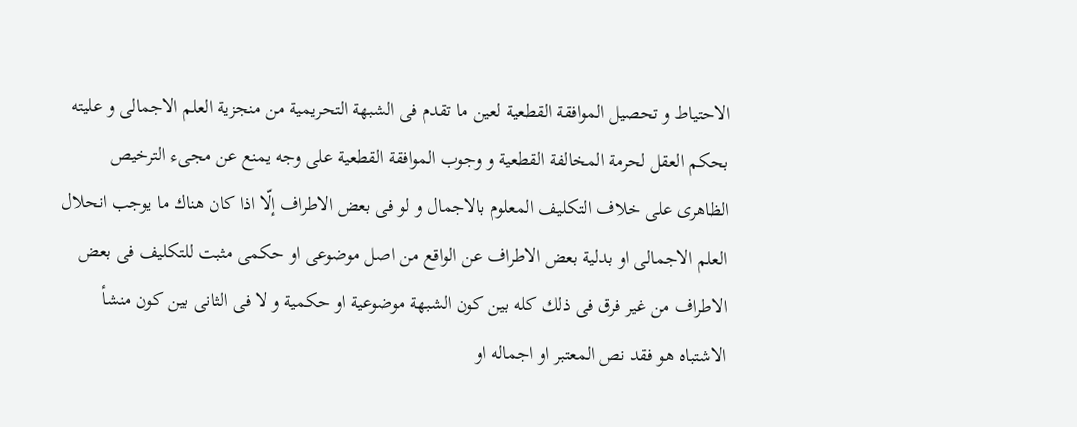الاحتياط و تحصيل الموافقة القطعية لعين ما تقدم فى الشبهة التحريمية من منجزية العلم الاجمالى و عليته بحكم العقل لحرمة المخالفة القطعية و وجوب الموافقة القطعية على وجه يمنع عن مجىء الترخيص الظاهرى على خلاف التكليف المعلوم بالاجمال و لو فى بعض الاطراف إلّا اذا كان هناك ما يوجب انحلال العلم الاجمالى او بدلية بعض الاطراف عن الواقع من اصل موضوعى او حكمى مثبت للتكليف فى بعض الاطراف من غير فرق فى ذلك كله بين كون الشبهة موضوعية او حكمية و لا فى الثانى بين كون منشأ الاشتباه هو فقد نص المعتبر او اجماله او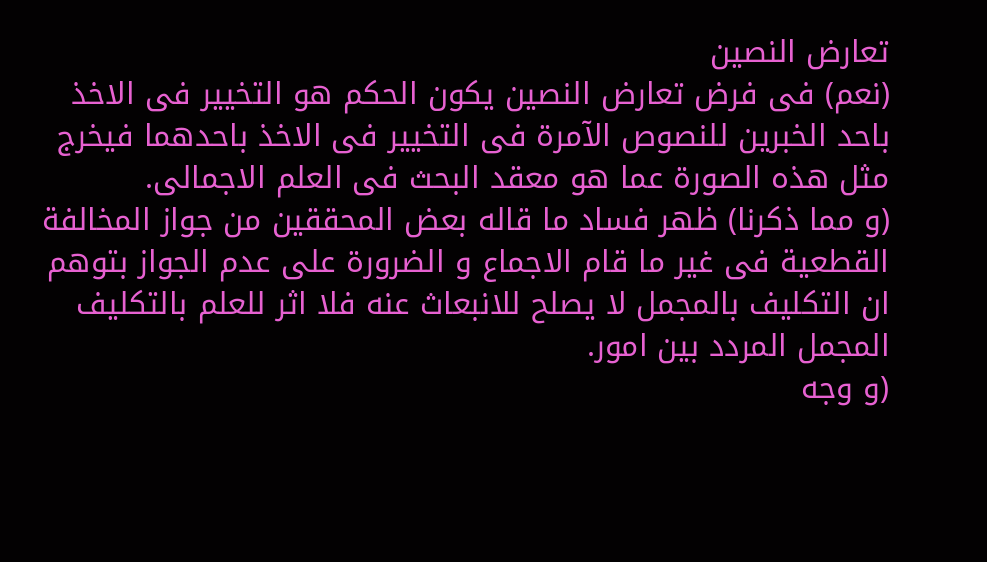تعارض النصين
(نعم) فى فرض تعارض النصين يكون الحكم هو التخيير فى الاخذ باحد الخبرين للنصوص الآمرة فى التخيير فى الاخذ باحدهما فيخرج مثل هذه الصورة عما هو معقد البحث فى العلم الاجمالى.
(و مما ذكرنا) ظهر فساد ما قاله بعض المحققين من جواز المخالفة القطعية فى غير ما قام الاجماع و الضرورة على عدم الجواز بتوهم ان التكليف بالمجمل لا يصلح للانبعاث عنه فلا اثر للعلم بالتكليف المجمل المردد بين امور.
(و وجه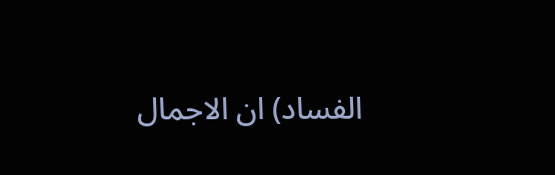الفساد) ان الاجمال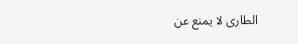الطارى لا يمنع عن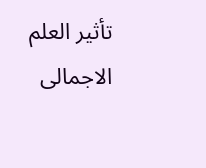تأثير العلم الاجمالى